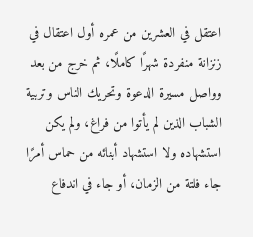اعتقل في العشرين من عمره أول اعتقال في زنزانة منفردة شهرًا كاملًا، ثم خرج من بعد وواصل مسيرة الدعوة وتحريك الناس وتربية الشباب الذين لم يأتوا من فراغ، ولم يكن استشهاده ولا استشهاد أبنائه من حماس أمرًا جاء فلتة من الزمان، أو جاء في اندفاع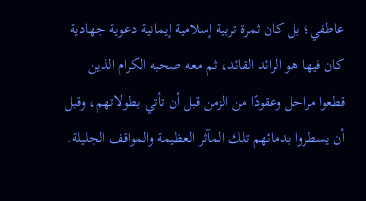عاطفي؛ بل كان ثمرة تربية إسلامية إيمانية دعوية جهادية كان فيها هو الرائد القائد، ثم معه صحبه الكرام الذين قطعوا مراحل وعقودًا من الزمن قبل أن تأتي بطولاتهم، وقبل أن يسطروا بدمائهم تلك المآثر العظيمة والمواقف الجليلة.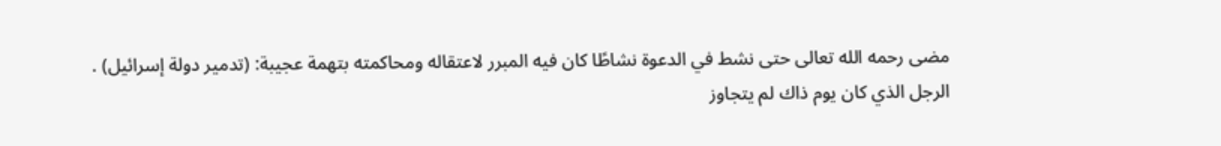مضى رحمه الله تعالى حتى نشط في الدعوة نشاطًا كان فيه المبرر لاعتقاله ومحاكمته بتهمة عجيبة: (تدمير دولة إسرائيل) .
الرجل الذي كان يوم ذاك لم يتجاوز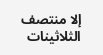إلا منتصف الثلاثينات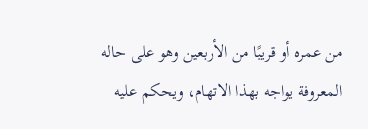من عمره أو قريبًا من الأربعين وهو على حاله المعروفة يواجه بهذا الاتهام، ويحكم عليه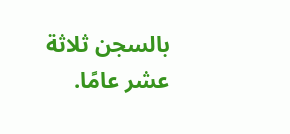بالسجن ثلاثة عشر عامًا.